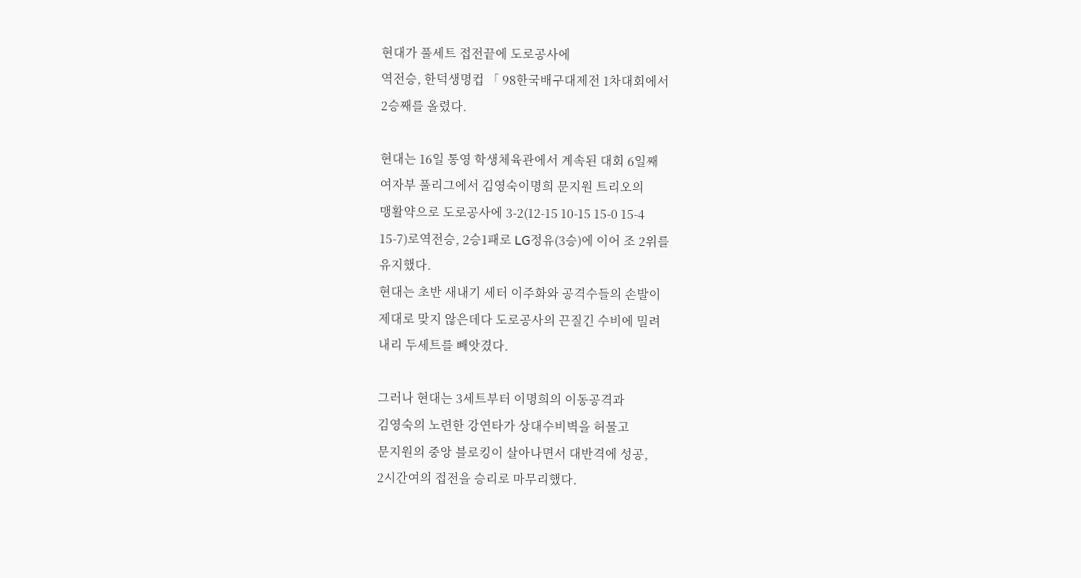현대가 풀세트 접전끝에 도로공사에
역전승, 한덕생명컵 「 98한국배구대제전 1차대회에서
2승째를 올렸다.

현대는 16일 통영 학생체육관에서 계속된 대회 6일째
여자부 풀리그에서 김영숙이명희 문지원 트리오의
맹활약으로 도로공사에 3-2(12-15 10-15 15-0 15-4
15-7)로역전승, 2승1패로 LG정유(3승)에 이어 조 2위를
유지했다.
현대는 초반 새내기 세터 이주화와 공격수들의 손발이
제대로 맞지 않은데다 도로공사의 끈질긴 수비에 밀려
내리 두세트를 빼앗겼다.

그러나 현대는 3세트부터 이명희의 이동공격과
김영숙의 노련한 강연타가 상대수비벽을 허물고
문지원의 중앙 블로킹이 살아나면서 대반격에 성공,
2시간여의 접전을 승리로 마무리했다.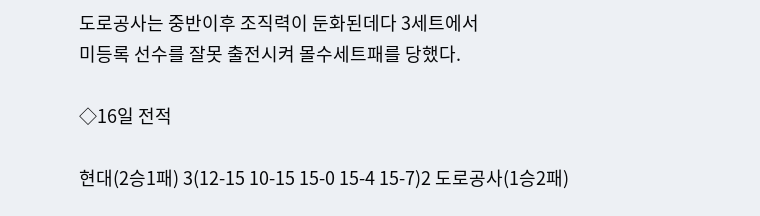도로공사는 중반이후 조직력이 둔화된데다 3세트에서
미등록 선수를 잘못 출전시켜 몰수세트패를 당했다.

◇16일 전적

현대(2승1패) 3(12-15 10-15 15-0 15-4 15-7)2 도로공사(1승2패)